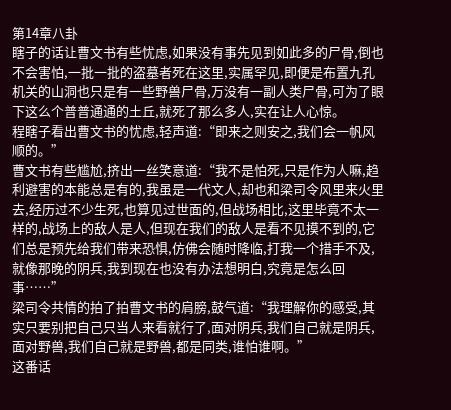第14章八卦
瞎子的话让曹文书有些忧虑,如果没有事先见到如此多的尸骨,倒也不会害怕,一批一批的盗墓者死在这里,实属罕见,即便是布置九孔机关的山洞也只是有一些野兽尸骨,万没有一副人类尸骨,可为了眼下这么个普普通通的土丘,就死了那么多人,实在让人心惊。
程瞎子看出曹文书的忧虑,轻声道:“即来之则安之,我们会一帆风顺的。”
曹文书有些尴尬,挤出一丝笑意道:“我不是怕死,只是作为人嘛,趋利避害的本能总是有的,我虽是一代文人,却也和梁司令风里来火里去,经历过不少生死,也算见过世面的,但战场相比,这里毕竟不太一样的,战场上的敌人是人,但现在我们的敌人是看不见摸不到的,它们总是预先给我们带来恐惧,仿佛会随时降临,打我一个措手不及,就像那晚的阴兵,我到现在也没有办法想明白,究竟是怎么回事……”
梁司令共情的拍了拍曹文书的肩膀,鼓气道:“我理解你的感受,其实只要别把自己只当人来看就行了,面对阴兵,我们自己就是阴兵,面对野兽,我们自己就是野兽,都是同类,谁怕谁啊。”
这番话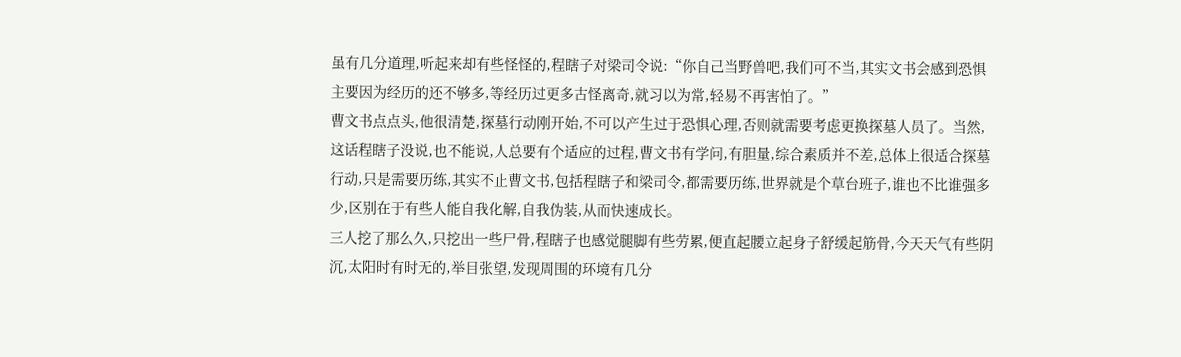虽有几分道理,听起来却有些怪怪的,程瞎子对梁司令说:“你自己当野兽吧,我们可不当,其实文书会感到恐惧主要因为经历的还不够多,等经历过更多古怪离奇,就习以为常,轻易不再害怕了。”
曹文书点点头,他很清楚,探墓行动刚开始,不可以产生过于恐惧心理,否则就需要考虑更换探墓人员了。当然,这话程瞎子没说,也不能说,人总要有个适应的过程,曹文书有学问,有胆量,综合素质并不差,总体上很适合探墓行动,只是需要历练,其实不止曹文书,包括程瞎子和梁司令,都需要历练,世界就是个草台班子,谁也不比谁强多少,区别在于有些人能自我化解,自我伪装,从而快速成长。
三人挖了那么久,只挖出一些尸骨,程瞎子也感觉腿脚有些劳累,便直起腰立起身子舒缓起筋骨,今天天气有些阴沉,太阳时有时无的,举目张望,发现周围的环境有几分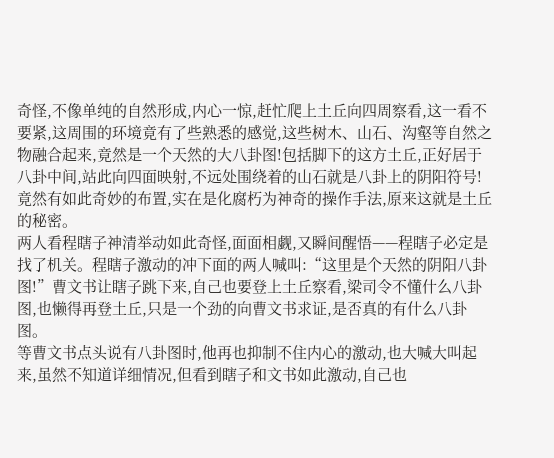奇怪,不像单纯的自然形成,内心一惊,赶忙爬上土丘向四周察看,这一看不要紧,这周围的环境竟有了些熟悉的感觉,这些树木、山石、沟壑等自然之物融合起来,竟然是一个天然的大八卦图!包括脚下的这方土丘,正好居于八卦中间,站此向四面映射,不远处围绕着的山石就是八卦上的阴阳符号!竟然有如此奇妙的布置,实在是化腐朽为神奇的操作手法,原来这就是土丘的秘密。
两人看程瞎子神清举动如此奇怪,面面相觑,又瞬间醒悟——程瞎子必定是找了机关。程瞎子激动的冲下面的两人喊叫:“这里是个天然的阴阳八卦图!”曹文书让瞎子跳下来,自己也要登上土丘察看,梁司令不懂什么八卦图,也懒得再登土丘,只是一个劲的向曹文书求证,是否真的有什么八卦图。
等曹文书点头说有八卦图时,他再也抑制不住内心的激动,也大喊大叫起来,虽然不知道详细情况,但看到瞎子和文书如此激动,自己也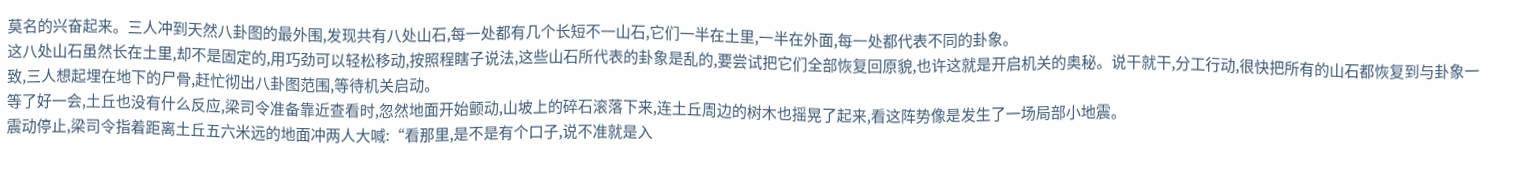莫名的兴奋起来。三人冲到天然八卦图的最外围,发现共有八处山石,每一处都有几个长短不一山石,它们一半在土里,一半在外面,每一处都代表不同的卦象。
这八处山石虽然长在土里,却不是固定的,用巧劲可以轻松移动,按照程瞎子说法,这些山石所代表的卦象是乱的,要尝试把它们全部恢复回原貌,也许这就是开启机关的奥秘。说干就干,分工行动,很快把所有的山石都恢复到与卦象一致,三人想起埋在地下的尸骨,赶忙彻出八卦图范围,等待机关启动。
等了好一会,土丘也没有什么反应,梁司令准备靠近查看时,忽然地面开始颤动,山坡上的碎石滚落下来,连土丘周边的树木也摇晃了起来,看这阵势像是发生了一场局部小地震。
震动停止,梁司令指着距离土丘五六米远的地面冲两人大喊:“看那里,是不是有个口子,说不准就是入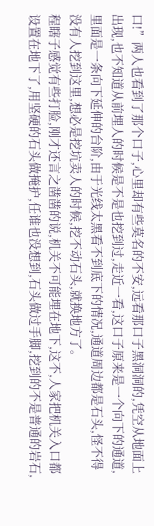口!”两人也看到了那个口子,心里却有些莫名的不安,远看那口子黑洞洞的,凭空从地面上出现,也不知道从前埋人的时候是不是也挖到过,走近一看,这口子原来是一个向下的通道,里面是一条向下延伸的台阶,由于光线太黑看不到底下的情况,通道周边都是石头,怪不得没有人挖到这里,想必是挖坑卖人的时候,挖不动石头,就换地方了。
程瞎子感觉有些打脸,刚才还言之凿凿的说,机关不可能埋在地下,这不,人家把机关入口都设置在地下了,用坚硬的石头做掩护,任谁也没想到,石头做过手脚,挖到的不是普通的岩石,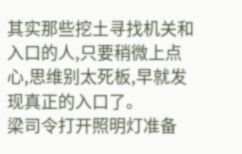其实那些挖土寻找机关和入口的人,只要稍微上点心,思维别太死板,早就发现真正的入口了。
梁司令打开照明灯准备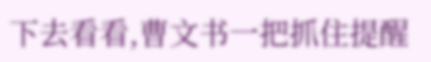下去看看,曹文书一把抓住提醒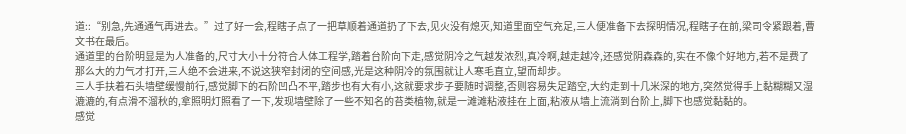道::“别急,先通通气再进去。”过了好一会,程瞎子点了一把草顺着通道扔了下去,见火没有熄灭,知道里面空气充足,三人便准备下去探明情况,程瞎子在前,梁司令紧跟着,曹文书在最后。
通道里的台阶明显是为人准备的,尺寸大小十分符合人体工程学,踏着台阶向下走,感觉阴冷之气越发浓烈,真冷啊,越走越冷,还感觉阴森森的,实在不像个好地方,若不是费了那么大的力气才打开,三人绝不会进来,不说这狭窄封闭的空间感,光是这种阴冷的氛围就让人寒毛直立,望而却步。
三人手扶着石头墙壁缓慢前行,感觉脚下的石阶凹凸不平,踏步也有大有小,这就要求步子要随时调整,否则容易失足踏空,大约走到十几米深的地方,突然觉得手上黏糊糊又湿漉漉的,有点滑不溜秋的,拿照明灯照看了一下,发现墙壁除了一些不知名的苔类植物,就是一滩滩粘液挂在上面,粘液从墙上流淌到台阶上,脚下也感觉黏黏的。
感觉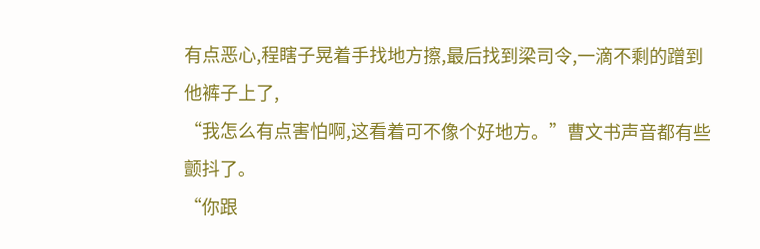有点恶心,程瞎子晃着手找地方擦,最后找到梁司令,一滴不剩的蹭到他裤子上了,
“我怎么有点害怕啊,这看着可不像个好地方。”曹文书声音都有些颤抖了。
“你跟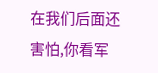在我们后面还害怕,你看军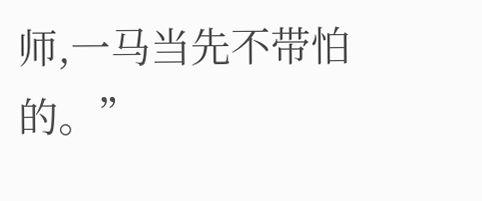师,一马当先不带怕的。”